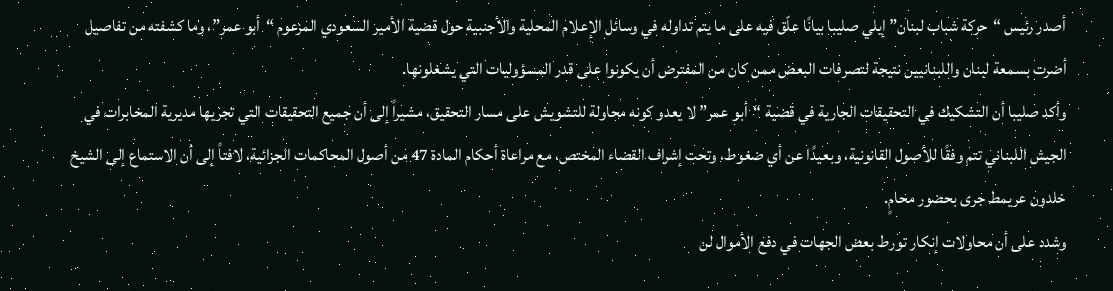أصدر رئيس “حركة شباب لبنان” إيلي صليبا بيانًا علّق فيه على ما يتم تداوله في وسائل الإعلام المحلية والأجنبية حول قضية الأمير السعودي المزعوم “أبو عمر”، وما كشفته من تفاصيل أضرت بسمعة لبنان واللبنانيين نتيجة لتصرفات البعض ممن كان من المفترض أن يكونوا على قدر المسؤوليات التي يشغلونها.
وأكد صليبا أن التشكيك في التحقيقات الجارية في قضية “أبو عمر” لا يعدو كونه محاولة للتشويش على مسار التحقيق، مشيراً إلى أن جميع التحقيقات التي تجريها مديرية المخابرات في الجيش اللبناني تتم وفقًا للأصول القانونية، وبعيدًا عن أي ضغوط، وتحت إشراف القضاء المختص، مع مراعاة أحكام المادة 47 من أصول المحاكمات الجزائية، لافتاً إلى أن الاستماع إلى الشيخ خلدون عريمط جرى بحضور محامٍ.
وشدد على أن محاولات إنكار تورط بعض الجهات في دفع الأموال لن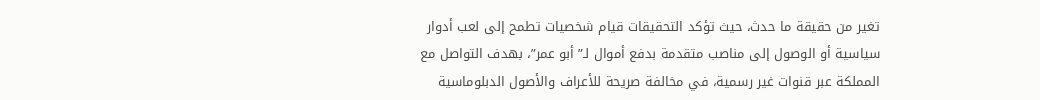تغير من حقيقة ما حدث، حيث تؤكد التحقيقات قيام شخصيات تطمح إلى لعب أدوار سياسية أو الوصول إلى مناصب متقدمة بدفع أموال لـ”أبو عمر”، بهدف التواصل مع المملكة عبر قنوات غير رسمية، في مخالفة صريحة للأعراف والأصول الدبلوماسية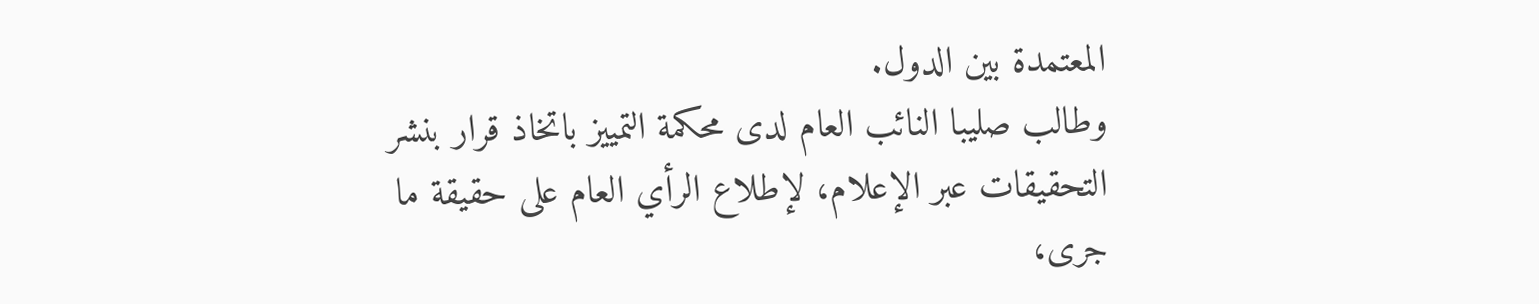المعتمدة بين الدول.
وطالب صليبا النائب العام لدى محكمة التمييز باتخاذ قرار بنشر التحقيقات عبر الإعلام، لإطلاع الرأي العام على حقيقة ما جرى،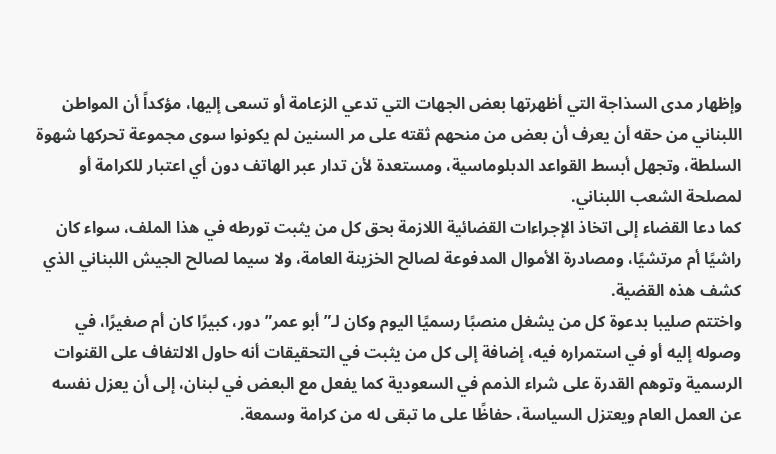وإظهار مدى السذاجة التي أظهرتها بعض الجهات التي تدعي الزعامة أو تسعى إليها، مؤكداً أن المواطن اللبناني من حقه أن يعرف أن بعض من منحهم ثقته على مر السنين لم يكونوا سوى مجموعة تحركها شهوة السلطة، وتجهل أبسط القواعد الدبلوماسية، ومستعدة لأن تدار عبر الهاتف دون أي اعتبار للكرامة أو لمصلحة الشعب اللبناني.
كما دعا القضاء إلى اتخاذ الإجراءات القضائية اللازمة بحق كل من يثبت تورطه في هذا الملف، سواء كان راشيًا أم مرتشيًا، ومصادرة الأموال المدفوعة لصالح الخزينة العامة، ولا سيما لصالح الجيش اللبناني الذي كشف هذه القضية.
واختتم صليبا بدعوة كل من يشغل منصبًا رسميًا اليوم وكان لـ”أبو عمر” دور، كبيرًا كان أم صغيرًا، في وصوله إليه أو في استمراره فيه، إضافة إلى كل من يثبت في التحقيقات أنه حاول الالتفاف على القنوات الرسمية وتوهم القدرة على شراء الذمم في السعودية كما يفعل مع البعض في لبنان، إلى أن يعزل نفسه عن العمل العام ويعتزل السياسة، حفاظًا على ما تبقى له من كرامة وسمعة.